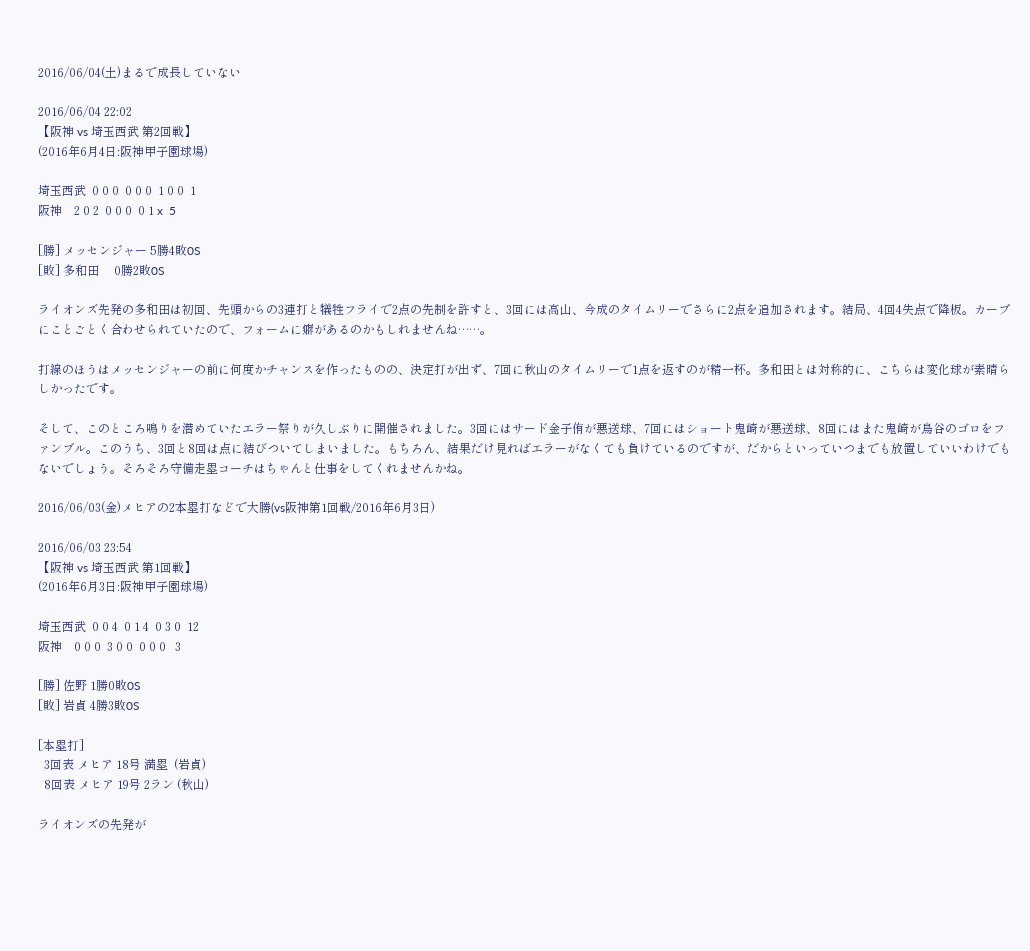2016/06/04(土)まるで成長していない

2016/06/04 22:02
【阪神 vs 埼玉西武 第2回戦】
(2016年6月4日:阪神甲子園球場)

埼玉西武  0 0 0  0 0 0  1 0 0  1
阪神    2 0 2  0 0 0  0 1 x  5

[勝] メッセンジャー 5勝4敗0S
[敗] 多和田     0勝2敗0S

ライオンズ先発の多和田は初回、先頭からの3連打と犠牲フライで2点の先制を許すと、3回には高山、今成のタイムリーでさらに2点を追加されます。結局、4回4失点で降板。カーブにことごとく合わせられていたので、フォームに癖があるのかもしれませんね……。

打線のほうはメッセンジャーの前に何度かチャンスを作ったものの、決定打が出ず、7回に秋山のタイムリーで1点を返すのが精一杯。多和田とは対称的に、こちらは変化球が素晴らしかったです。

そして、このところ鳴りを潜めていたエラー祭りが久しぶりに開催されました。3回にはサード金子侑が悪送球、7回にはショート鬼崎が悪送球、8回にはまた鬼崎が鳥谷のゴロをファンブル。このうち、3回と8回は点に結びついてしまいました。もちろん、結果だけ見ればエラーがなくても負けているのですが、だからといっていつまでも放置していいわけでもないでしょう。そろそろ守備走塁コーチはちゃんと仕事をしてくれませんかね。

2016/06/03(金)メヒアの2本塁打などで大勝(vs阪神第1回戦/2016年6月3日)

2016/06/03 23:54
【阪神 vs 埼玉西武 第1回戦】
(2016年6月3日:阪神甲子園球場)

埼玉西武  0 0 4  0 1 4  0 3 0  12
阪神    0 0 0  3 0 0  0 0 0   3

[勝] 佐野 1勝0敗0S
[敗] 岩貞 4勝3敗0S

[本塁打]
  3回表 メヒア 18号 満塁  (岩貞)
  8回表 メヒア 19号 2ラン (秋山)

ライオンズの先発が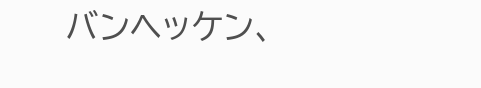バンヘッケン、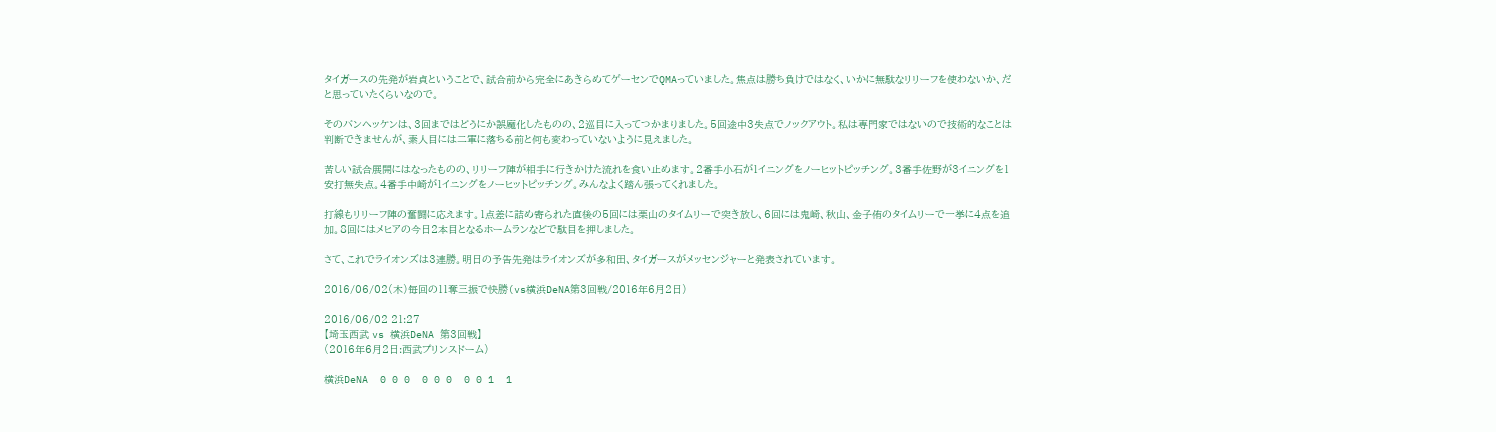タイガースの先発が岩貞ということで、試合前から完全にあきらめてゲーセンでQMAっていました。焦点は勝ち負けではなく、いかに無駄なリリーフを使わないか、だと思っていたくらいなので。

そのバンヘッケンは、3回まではどうにか誤魔化したものの、2巡目に入ってつかまりました。5回途中3失点でノックアウト。私は専門家ではないので技術的なことは判断できませんが、素人目には二軍に落ちる前と何も変わっていないように見えました。

苦しい試合展開にはなったものの、リリーフ陣が相手に行きかけた流れを食い止めます。2番手小石が1イニングをノーヒットピッチング。3番手佐野が3イニングを1安打無失点。4番手中崎が1イニングをノーヒットピッチング。みんなよく踏ん張ってくれました。

打線もリリーフ陣の奮闘に応えます。1点差に詰め寄られた直後の5回には栗山のタイムリーで突き放し、6回には鬼崎、秋山、金子侑のタイムリーで一挙に4点を追加。8回にはメヒアの今日2本目となるホームランなどで駄目を押しました。

さて、これでライオンズは3連勝。明日の予告先発はライオンズが多和田、タイガースがメッセンジャーと発表されています。

2016/06/02(木)毎回の11奪三振で快勝(vs横浜DeNA第3回戦/2016年6月2日)

2016/06/02 21:27
【埼玉西武 vs 横浜DeNA 第3回戦】
(2016年6月2日:西武プリンスドーム)

横浜DeNA  0 0 0  0 0 0  0 0 1  1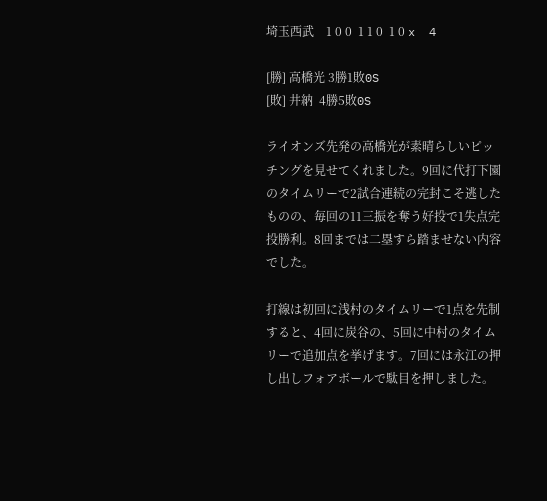埼玉西武    1 0 0  1 1 0  1 0 x  4

[勝] 高橋光 3勝1敗0S
[敗] 井納  4勝5敗0S

ライオンズ先発の高橋光が素晴らしいピッチングを見せてくれました。9回に代打下園のタイムリーで2試合連続の完封こそ逃したものの、毎回の11三振を奪う好投で1失点完投勝利。8回までは二塁すら踏ませない内容でした。

打線は初回に浅村のタイムリーで1点を先制すると、4回に炭谷の、5回に中村のタイムリーで追加点を挙げます。7回には永江の押し出しフォアボールで駄目を押しました。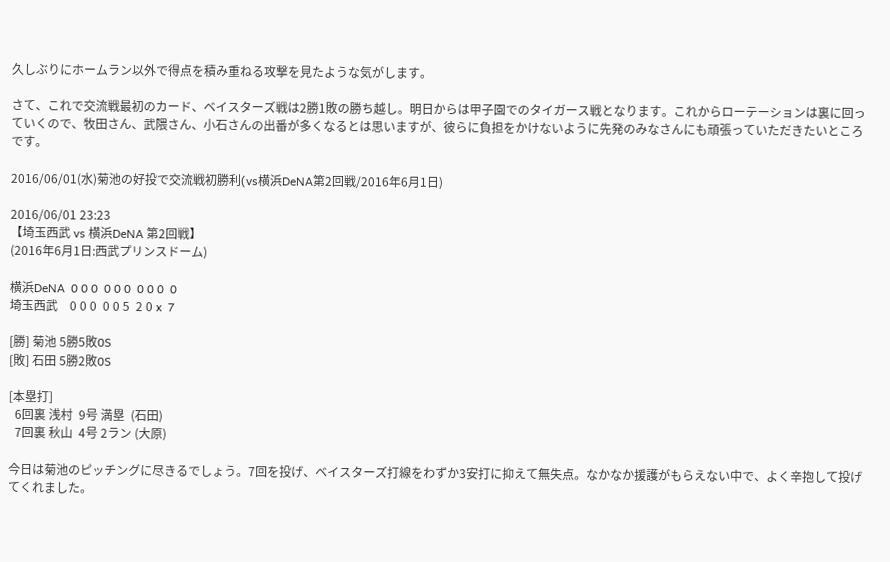久しぶりにホームラン以外で得点を積み重ねる攻撃を見たような気がします。

さて、これで交流戦最初のカード、ベイスターズ戦は2勝1敗の勝ち越し。明日からは甲子園でのタイガース戦となります。これからローテーションは裏に回っていくので、牧田さん、武隈さん、小石さんの出番が多くなるとは思いますが、彼らに負担をかけないように先発のみなさんにも頑張っていただきたいところです。

2016/06/01(水)菊池の好投で交流戦初勝利(vs横浜DeNA第2回戦/2016年6月1日)

2016/06/01 23:23
【埼玉西武 vs 横浜DeNA 第2回戦】
(2016年6月1日:西武プリンスドーム)

横浜DeNA  0 0 0  0 0 0  0 0 0  0
埼玉西武    0 0 0  0 0 5  2 0 x  7

[勝] 菊池 5勝5敗0S
[敗] 石田 5勝2敗0S

[本塁打]
  6回裏 浅村  9号 満塁  (石田)
  7回裏 秋山  4号 2ラン (大原)

今日は菊池のピッチングに尽きるでしょう。7回を投げ、ベイスターズ打線をわずか3安打に抑えて無失点。なかなか援護がもらえない中で、よく辛抱して投げてくれました。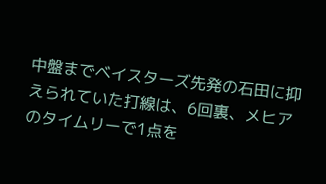中盤までベイスターズ先発の石田に抑えられていた打線は、6回裏、メヒアのタイムリーで1点を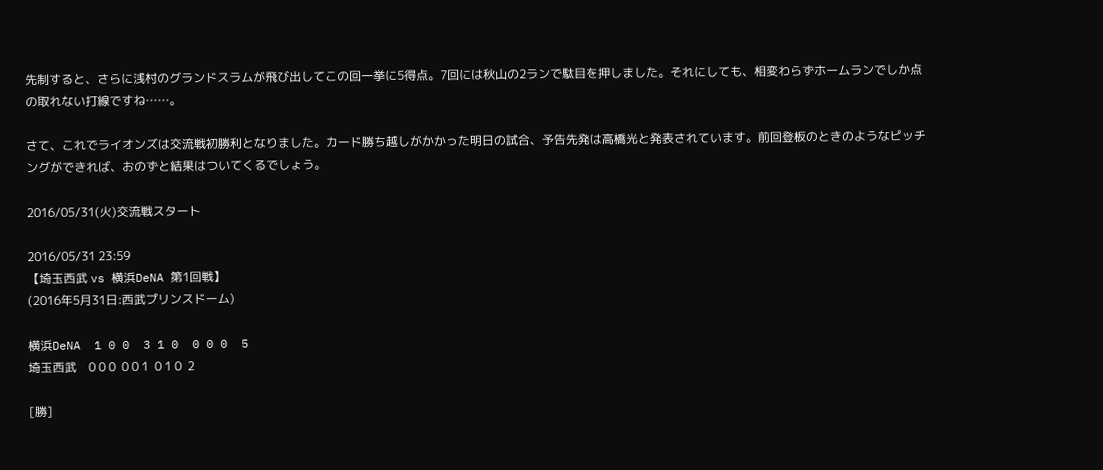先制すると、さらに浅村のグランドスラムが飛び出してこの回一挙に5得点。7回には秋山の2ランで駄目を押しました。それにしても、相変わらずホームランでしか点の取れない打線ですね……。

さて、これでライオンズは交流戦初勝利となりました。カード勝ち越しがかかった明日の試合、予告先発は高橋光と発表されています。前回登板のときのようなピッチングができれば、おのずと結果はついてくるでしょう。

2016/05/31(火)交流戦スタート

2016/05/31 23:59
【埼玉西武 vs 横浜DeNA 第1回戦】
(2016年5月31日:西武プリンスドーム)

横浜DeNA  1 0 0  3 1 0  0 0 0  5
埼玉西武    0 0 0  0 0 1  0 1 0  2

[勝]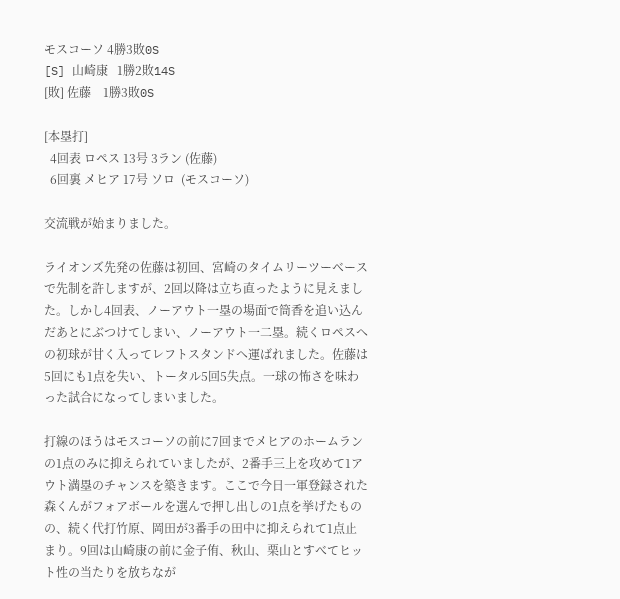モスコーソ 4勝3敗0S
[S] 山崎康   1勝2敗14S
[敗] 佐藤    1勝3敗0S

[本塁打]
  4回表 ロペス 13号 3ラン (佐藤)
  6回裏 メヒア 17号 ソロ  (モスコーソ)

交流戦が始まりました。

ライオンズ先発の佐藤は初回、宮崎のタイムリーツーベースで先制を許しますが、2回以降は立ち直ったように見えました。しかし4回表、ノーアウト一塁の場面で筒香を追い込んだあとにぶつけてしまい、ノーアウト一二塁。続くロペスへの初球が甘く入ってレフトスタンドへ運ばれました。佐藤は5回にも1点を失い、トータル5回5失点。一球の怖さを味わった試合になってしまいました。

打線のほうはモスコーソの前に7回までメヒアのホームランの1点のみに抑えられていましたが、2番手三上を攻めて1アウト満塁のチャンスを築きます。ここで今日一軍登録された森くんがフォアボールを選んで押し出しの1点を挙げたものの、続く代打竹原、岡田が3番手の田中に抑えられて1点止まり。9回は山崎康の前に金子侑、秋山、栗山とすべてヒット性の当たりを放ちなが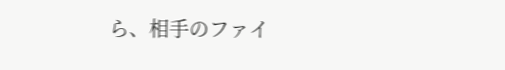ら、相手のファイ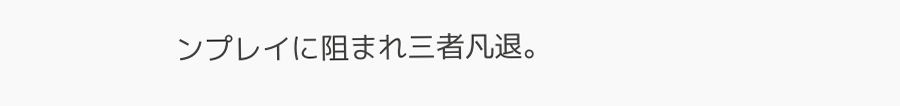ンプレイに阻まれ三者凡退。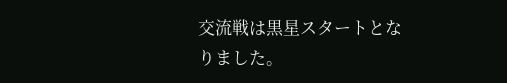交流戦は黒星スタートとなりました。